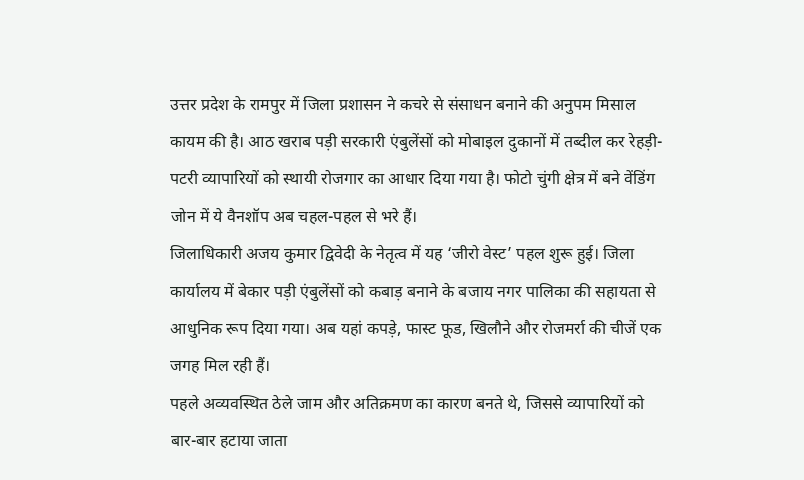उत्तर प्रदेश के रामपुर में जिला प्रशासन ने कचरे से संसाधन बनाने की अनुपम मिसाल कायम की है। आठ खराब पड़ी सरकारी एंबुलेंसों को मोबाइल दुकानों में तब्दील कर रेहड़ी-पटरी व्यापारियों को स्थायी रोजगार का आधार दिया गया है। फोटो चुंगी क्षेत्र में बने वेंडिंग जोन में ये वैनशॉप अब चहल-पहल से भरे हैं।
जिलाधिकारी अजय कुमार द्विवेदी के नेतृत्व में यह ‘जीरो वेस्ट’ पहल शुरू हुई। जिला कार्यालय में बेकार पड़ी एंबुलेंसों को कबाड़ बनाने के बजाय नगर पालिका की सहायता से आधुनिक रूप दिया गया। अब यहां कपड़े, फास्ट फूड, खिलौने और रोजमर्रा की चीजें एक जगह मिल रही हैं।
पहले अव्यवस्थित ठेले जाम और अतिक्रमण का कारण बनते थे, जिससे व्यापारियों को बार-बार हटाया जाता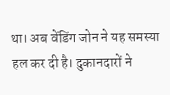था। अब वेंडिंग जोन ने यह समस्या हल कर दी है। दुकानदारों ने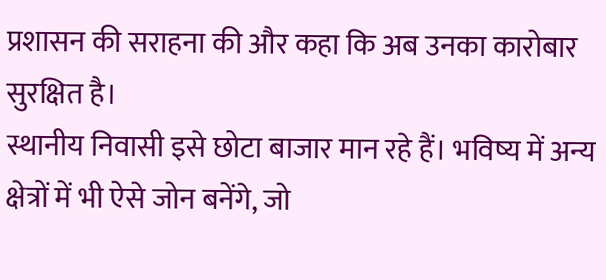प्रशासन की सराहना की और कहा कि अब उनका कारोबार सुरक्षित है।
स्थानीय निवासी इसे छोटा बाजार मान रहे हैं। भविष्य में अन्य क्षेत्रों में भी ऐसे जोन बनेंगे, जो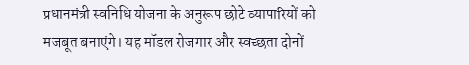प्रधानमंत्री स्वनिधि योजना के अनुरूप छोटे व्यापारियों को मजबूत बनाएंगे। यह मॉडल रोजगार और स्वच्छता दोनों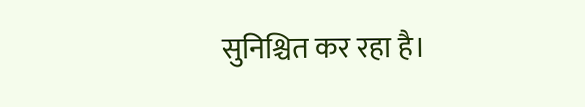सुनिश्चित कर रहा है।